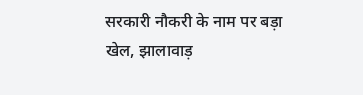सरकारी नौकरी के नाम पर बड़ा खेल, झालावाड़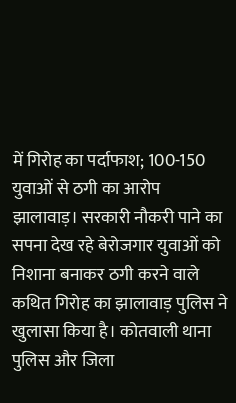में गिरोह का पर्दाफाश; 100-150 युवाओं से ठगी का आरोप
झालावाड़। सरकारी नौकरी पाने का सपना देख रहे बेरोजगार युवाओं को निशाना बनाकर ठगी करने वाले कथित गिरोह का झालावाड़ पुलिस ने खुलासा किया है। कोतवाली थाना पुलिस और जिला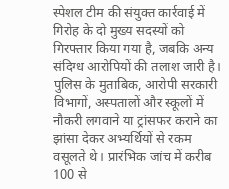स्पेशल टीम की संयुक्त कार्रवाई में गिरोह के दो मुख्य सदस्यों को गिरफ्तार किया गया है, जबकि अन्य संदिग्ध आरोपियों की तलाश जारी है। पुलिस के मुताबिक, आरोपी सरकारी विभागों, अस्पतालों और स्कूलों में नौकरी लगवाने या ट्रांसफर कराने का झांसा देकर अभ्यर्थियों से रकम वसूलते थे। प्रारंभिक जांच में करीब 100 से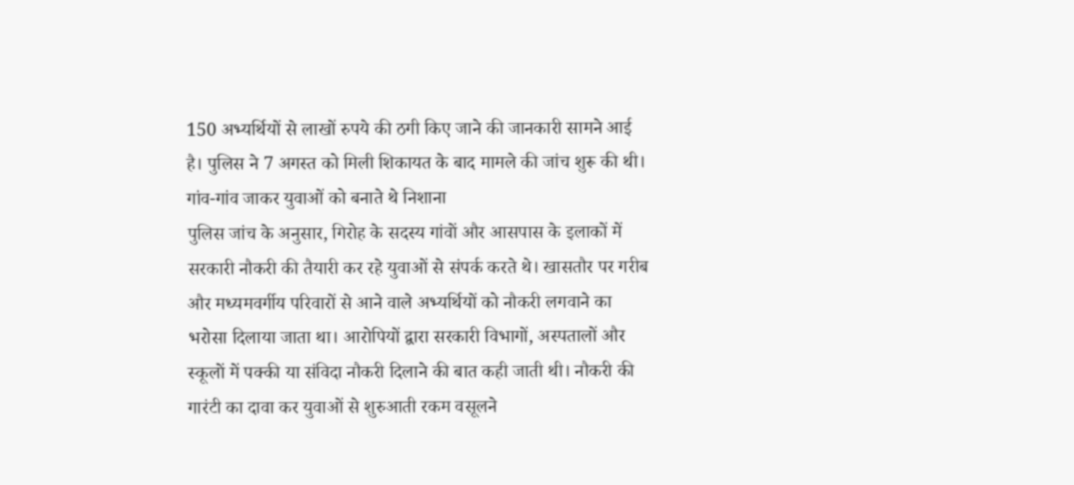150 अभ्यर्थियों से लाखों रुपये की ठगी किए जाने की जानकारी सामने आई है। पुलिस ने 7 अगस्त को मिली शिकायत के बाद मामले की जांच शुरू की थी।
गांव-गांव जाकर युवाओं को बनाते थे निशाना
पुलिस जांच के अनुसार, गिरोह के सदस्य गांवों और आसपास के इलाकों में सरकारी नौकरी की तैयारी कर रहे युवाओं से संपर्क करते थे। खासतौर पर गरीब और मध्यमवर्गीय परिवारों से आने वाले अभ्यर्थियों को नौकरी लगवाने का भरोसा दिलाया जाता था। आरोपियों द्वारा सरकारी विभागों, अस्पतालों और स्कूलों में पक्की या संविदा नौकरी दिलाने की बात कही जाती थी। नौकरी की गारंटी का दावा कर युवाओं से शुरुआती रकम वसूलने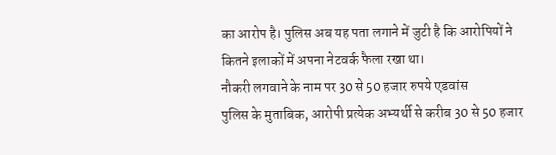का आरोप है। पुलिस अब यह पता लगाने में जुटी है कि आरोपियों ने कितने इलाकों में अपना नेटवर्क फैला रखा था।
नौकरी लगवाने के नाम पर 30 से 50 हजार रुपये एडवांस
पुलिस के मुताबिक, आरोपी प्रत्येक अभ्यर्थी से करीब 30 से 50 हजार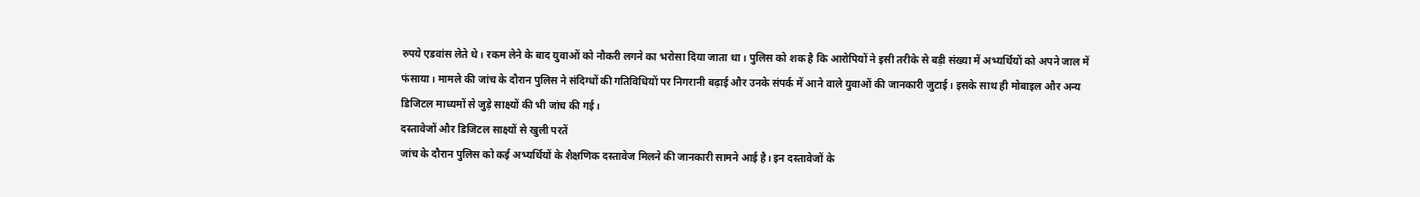रुपये एडवांस लेते थे। रकम लेने के बाद युवाओं को नौकरी लगने का भरोसा दिया जाता था। पुलिस को शक है कि आरोपियों ने इसी तरीके से बड़ी संख्या में अभ्यर्थियों को अपने जाल में फंसाया। मामले की जांच के दौरान पुलिस ने संदिग्धों की गतिविधियों पर निगरानी बढ़ाई और उनके संपर्क में आने वाले युवाओं की जानकारी जुटाई। इसके साथ ही मोबाइल और अन्य डिजिटल माध्यमों से जुड़े साक्ष्यों की भी जांच की गई।
दस्तावेजों और डिजिटल साक्ष्यों से खुली परतें
जांच के दौरान पुलिस को कई अभ्यर्थियों के शैक्षणिक दस्तावेज मिलने की जानकारी सामने आई है। इन दस्तावेजों के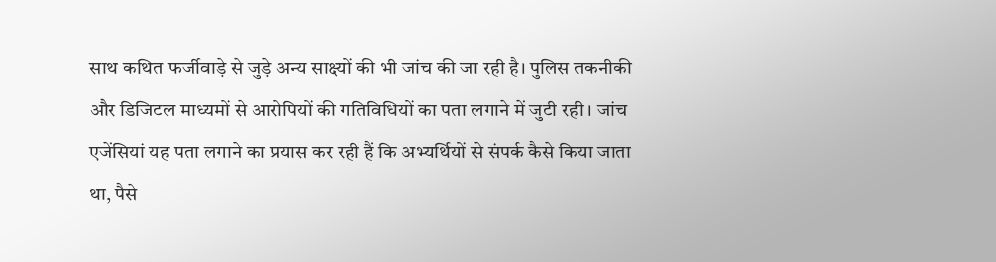साथ कथित फर्जीवाड़े से जुड़े अन्य साक्ष्यों की भी जांच की जा रही है। पुलिस तकनीकी और डिजिटल माध्यमों से आरोपियों की गतिविधियों का पता लगाने में जुटी रही। जांच एजेंसियां यह पता लगाने का प्रयास कर रही हैं कि अभ्यर्थियों से संपर्क कैसे किया जाता था, पैसे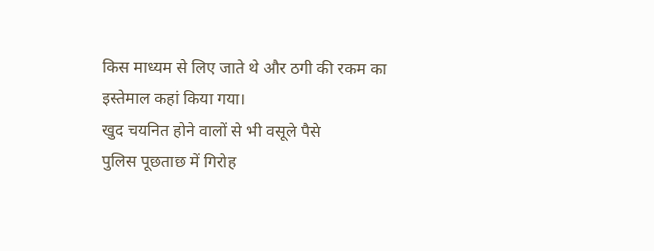किस माध्यम से लिए जाते थे और ठगी की रकम का इस्तेमाल कहां किया गया।
खुद चयनित होने वालों से भी वसूले पैसे
पुलिस पूछताछ में गिरोह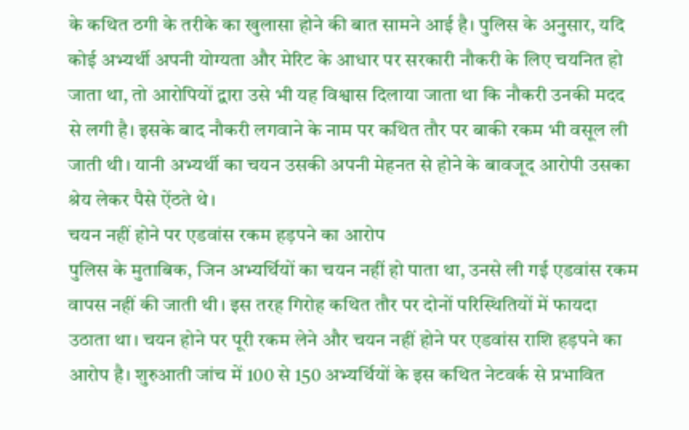के कथित ठगी के तरीके का खुलासा होने की बात सामने आई है। पुलिस के अनुसार, यदि कोई अभ्यर्थी अपनी योग्यता और मेरिट के आधार पर सरकारी नौकरी के लिए चयनित हो जाता था, तो आरोपियों द्वारा उसे भी यह विश्वास दिलाया जाता था कि नौकरी उनकी मदद से लगी है। इसके बाद नौकरी लगवाने के नाम पर कथित तौर पर बाकी रकम भी वसूल ली जाती थी। यानी अभ्यर्थी का चयन उसकी अपनी मेहनत से होने के बावजूद आरोपी उसका श्रेय लेकर पैसे ऐंठते थे।
चयन नहीं होने पर एडवांस रकम हड़पने का आरोप
पुलिस के मुताबिक, जिन अभ्यर्थियों का चयन नहीं हो पाता था, उनसे ली गई एडवांस रकम वापस नहीं की जाती थी। इस तरह गिरोह कथित तौर पर दोनों परिस्थितियों में फायदा उठाता था। चयन होने पर पूरी रकम लेने और चयन नहीं होने पर एडवांस राशि हड़पने का आरोप है। शुरुआती जांच में 100 से 150 अभ्यर्थियों के इस कथित नेटवर्क से प्रभावित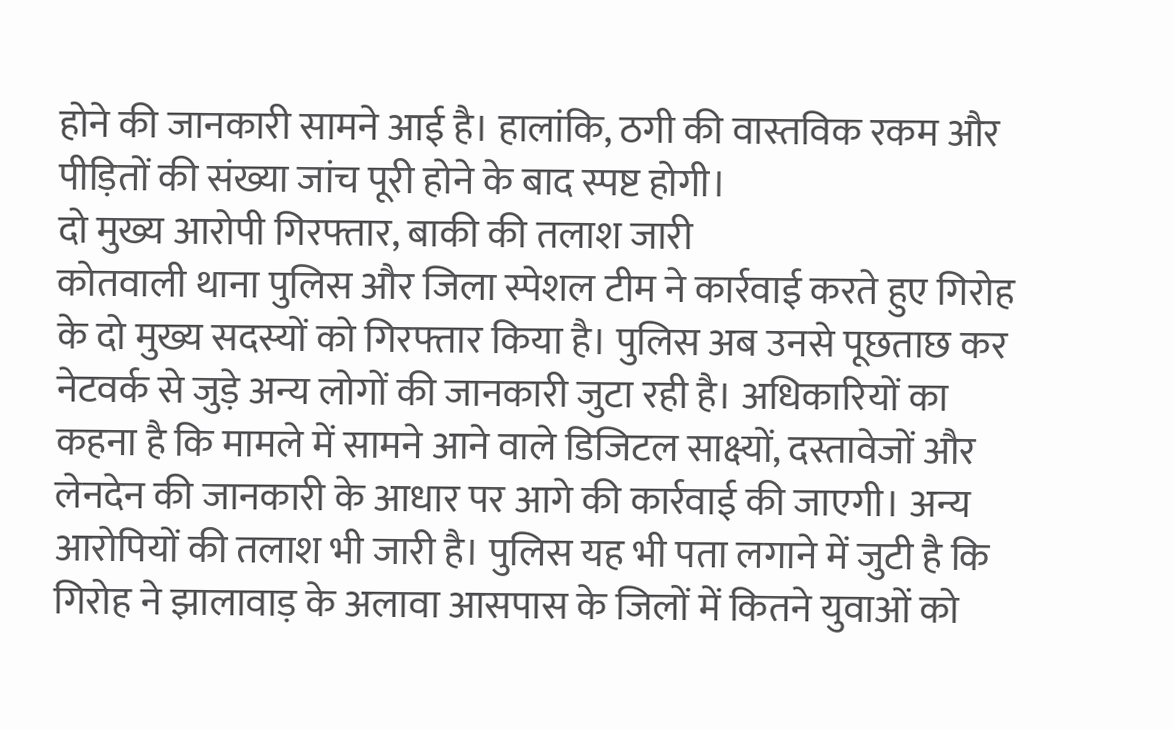होने की जानकारी सामने आई है। हालांकि, ठगी की वास्तविक रकम और पीड़ितों की संख्या जांच पूरी होने के बाद स्पष्ट होगी।
दो मुख्य आरोपी गिरफ्तार, बाकी की तलाश जारी
कोतवाली थाना पुलिस और जिला स्पेशल टीम ने कार्रवाई करते हुए गिरोह के दो मुख्य सदस्यों को गिरफ्तार किया है। पुलिस अब उनसे पूछताछ कर नेटवर्क से जुड़े अन्य लोगों की जानकारी जुटा रही है। अधिकारियों का कहना है कि मामले में सामने आने वाले डिजिटल साक्ष्यों, दस्तावेजों और लेनदेन की जानकारी के आधार पर आगे की कार्रवाई की जाएगी। अन्य आरोपियों की तलाश भी जारी है। पुलिस यह भी पता लगाने में जुटी है कि गिरोह ने झालावाड़ के अलावा आसपास के जिलों में कितने युवाओं को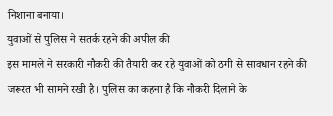निशाना बनाया।
युवाओं से पुलिस ने सतर्क रहने की अपील की
इस मामले ने सरकारी नौकरी की तैयारी कर रहे युवाओं को ठगी से सावधान रहने की जरूरत भी सामने रखी है। पुलिस का कहना है कि नौकरी दिलाने के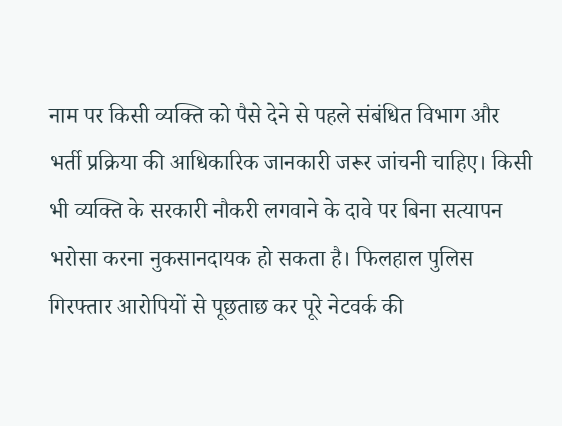नाम पर किसी व्यक्ति को पैसे देने से पहले संबंधित विभाग और भर्ती प्रक्रिया की आधिकारिक जानकारी जरूर जांचनी चाहिए। किसी भी व्यक्ति के सरकारी नौकरी लगवाने के दावे पर बिना सत्यापन भरोसा करना नुकसानदायक हो सकता है। फिलहाल पुलिस गिरफ्तार आरोपियों से पूछताछ कर पूरे नेटवर्क की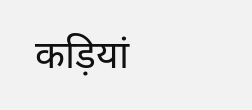कड़ियां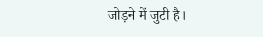जोड़ने में जुटी है।